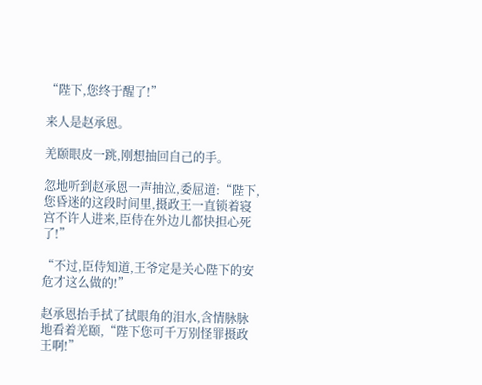“陛下,您终于醒了!”

来人是赵承恩。

羌颐眼皮一跳,刚想抽回自己的手。

忽地听到赵承恩一声抽泣,委屈道:“陛下,您昏迷的这段时间里,摄政王一直锁着寝宫不许人进来,臣侍在外边儿都快担心死了!”

“不过,臣侍知道,王爷定是关心陛下的安危才这么做的!”

赵承恩抬手拭了拭眼角的泪水,含情脉脉地看着羌颐,“陛下您可千万别怪罪摄政王啊!”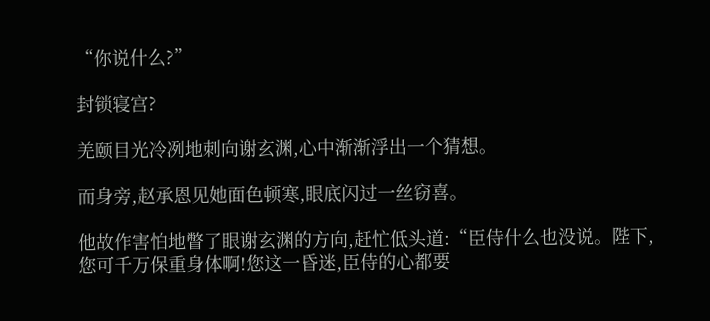“你说什么?”

封锁寝宫?

羌颐目光冷冽地刺向谢玄渊,心中渐渐浮出一个猜想。

而身旁,赵承恩见她面色顿寒,眼底闪过一丝窃喜。

他故作害怕地瞥了眼谢玄渊的方向,赶忙低头道:“臣侍什么也没说。陛下,您可千万保重身体啊!您这一昏迷,臣侍的心都要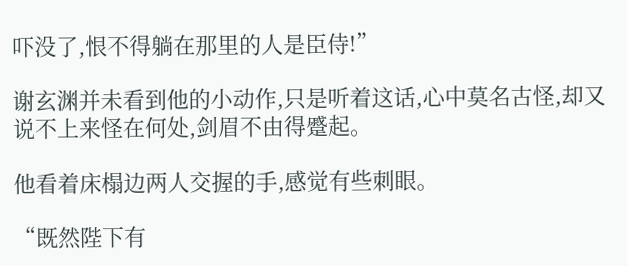吓没了,恨不得躺在那里的人是臣侍!”

谢玄渊并未看到他的小动作,只是听着这话,心中莫名古怪,却又说不上来怪在何处,剑眉不由得蹙起。

他看着床榻边两人交握的手,感觉有些刺眼。

“既然陛下有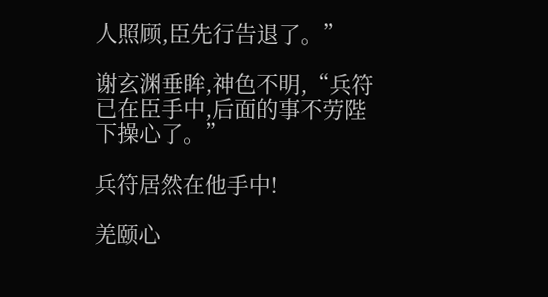人照顾,臣先行告退了。”

谢玄渊垂眸,神色不明,“兵符已在臣手中,后面的事不劳陛下操心了。”

兵符居然在他手中!

羌颐心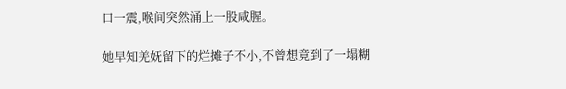口一震,喉间突然涌上一股咸腥。

她早知羌妩留下的烂摊子不小,不曾想竟到了一塌糊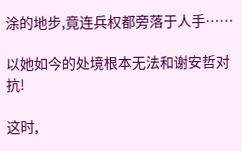涂的地步,竟连兵权都旁落于人手……

以她如今的处境根本无法和谢安哲对抗!

这时,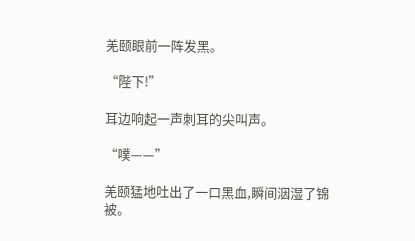羌颐眼前一阵发黑。

“陛下!”

耳边响起一声刺耳的尖叫声。

“噗——”

羌颐猛地吐出了一口黑血,瞬间洇湿了锦被。